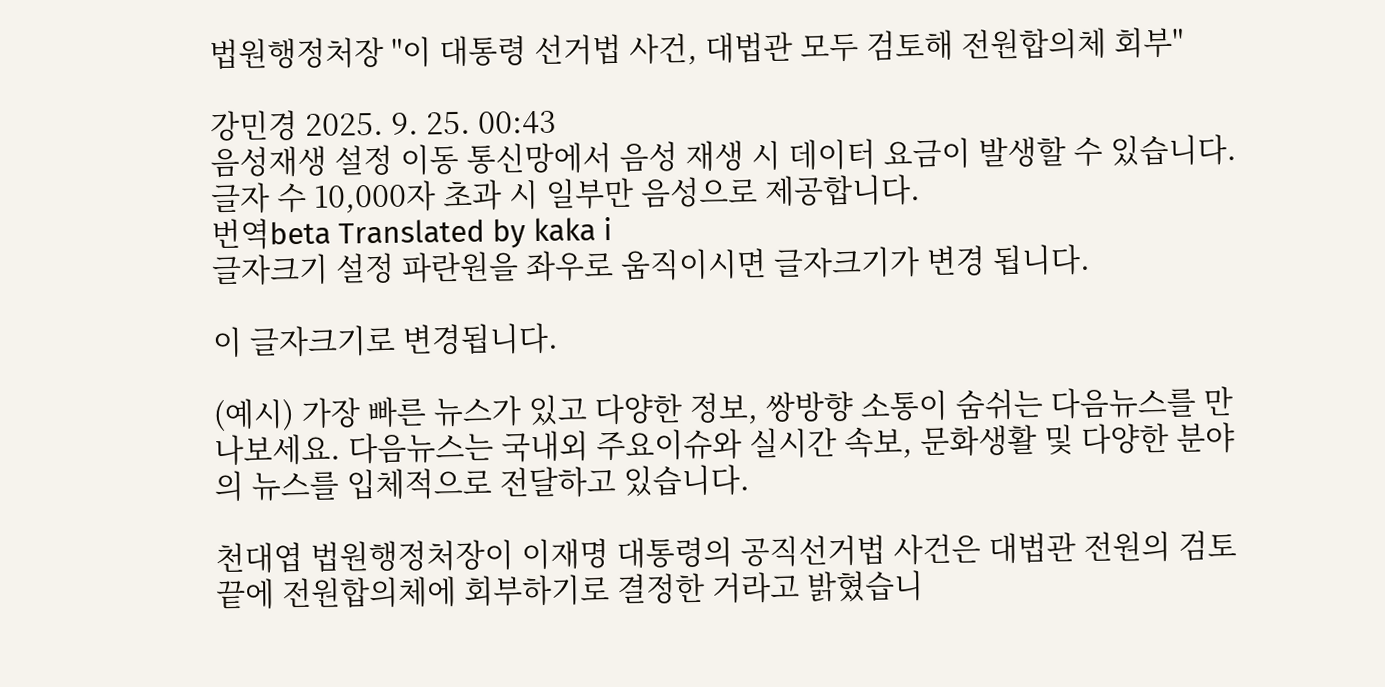법원행정처장 "이 대통령 선거법 사건, 대법관 모두 검토해 전원합의체 회부"

강민경 2025. 9. 25. 00:43
음성재생 설정 이동 통신망에서 음성 재생 시 데이터 요금이 발생할 수 있습니다. 글자 수 10,000자 초과 시 일부만 음성으로 제공합니다.
번역beta Translated by kaka i
글자크기 설정 파란원을 좌우로 움직이시면 글자크기가 변경 됩니다.

이 글자크기로 변경됩니다.

(예시) 가장 빠른 뉴스가 있고 다양한 정보, 쌍방향 소통이 숨쉬는 다음뉴스를 만나보세요. 다음뉴스는 국내외 주요이슈와 실시간 속보, 문화생활 및 다양한 분야의 뉴스를 입체적으로 전달하고 있습니다.

천대엽 법원행정처장이 이재명 대통령의 공직선거법 사건은 대법관 전원의 검토 끝에 전원합의체에 회부하기로 결정한 거라고 밝혔습니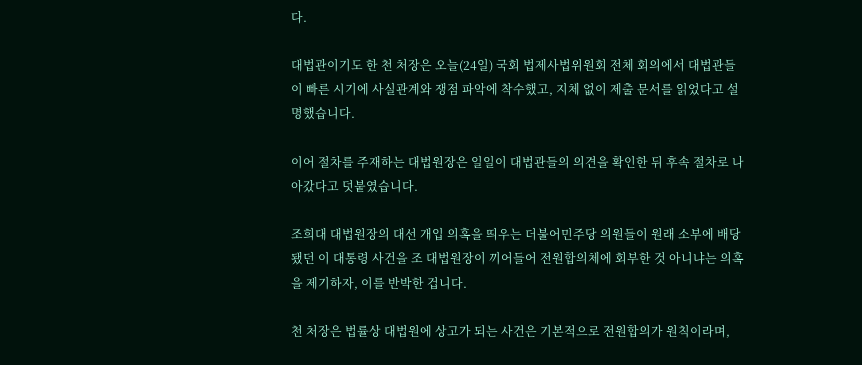다.

대법관이기도 한 천 처장은 오늘(24일) 국회 법제사법위원회 전체 회의에서 대법관들이 빠른 시기에 사실관계와 쟁점 파악에 착수했고, 지체 없이 제출 문서를 읽었다고 설명했습니다.

이어 절차를 주재하는 대법원장은 일일이 대법관들의 의견을 확인한 뒤 후속 절차로 나아갔다고 덧붙였습니다.

조희대 대법원장의 대선 개입 의혹을 띄우는 더불어민주당 의원들이 원래 소부에 배당됐던 이 대통령 사건을 조 대법원장이 끼어들어 전원합의체에 회부한 것 아니냐는 의혹을 제기하자, 이를 반박한 겁니다.

천 처장은 법률상 대법원에 상고가 되는 사건은 기본적으로 전원합의가 원칙이라며,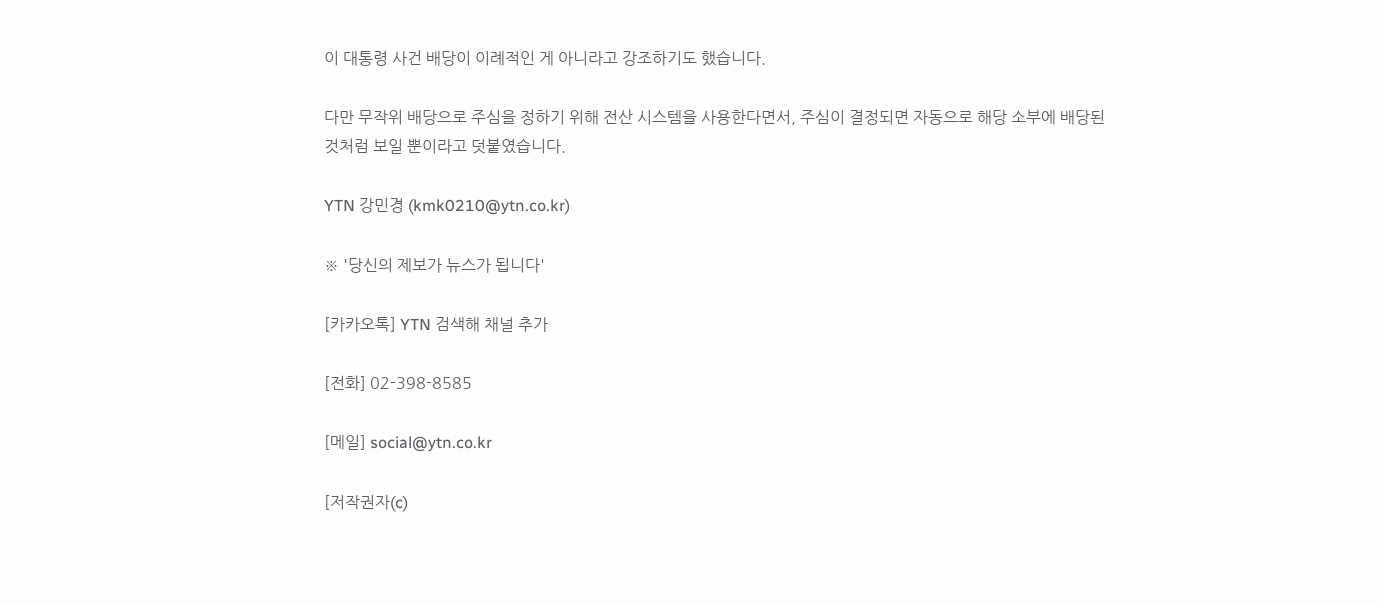이 대통령 사건 배당이 이례적인 게 아니라고 강조하기도 했습니다.

다만 무작위 배당으로 주심을 정하기 위해 전산 시스템을 사용한다면서, 주심이 결정되면 자동으로 해당 소부에 배당된 것처럼 보일 뿐이라고 덧붙였습니다.

YTN 강민경 (kmk0210@ytn.co.kr)

※ '당신의 제보가 뉴스가 됩니다'

[카카오톡] YTN 검색해 채널 추가

[전화] 02-398-8585

[메일] social@ytn.co.kr

[저작권자(c)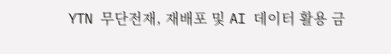YTN 무단전재, 재배포 및 AI 데이터 활용 금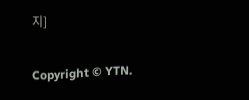지]

Copyright © YTN.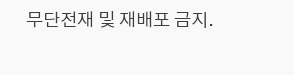무단전재 및 재배포 금지.